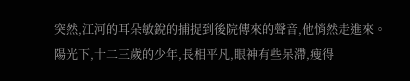突然,江河的耳朵敏銳的捕捉到後院傳來的聲音,他悄然走進來。
陽光下,十二三歲的少年,長相平凡,眼神有些呆滯,瘦得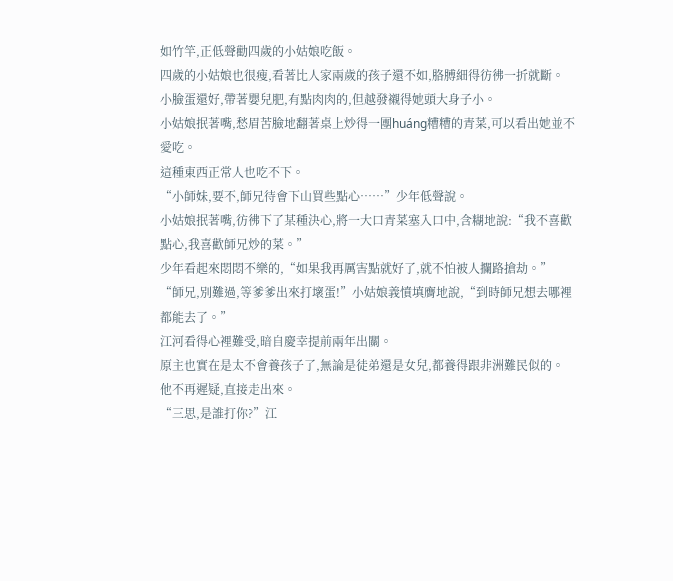如竹竿,正低聲勸四歲的小姑娘吃飯。
四歲的小姑娘也很瘦,看著比人家兩歲的孩子還不如,胳膊細得彷彿一折就斷。
小臉蛋還好,帶著嬰兒肥,有點肉肉的,但越發襯得她頭大身子小。
小姑娘抿著嘴,愁眉苦臉地翻著桌上炒得一團huáng糟糟的青菜,可以看出她並不愛吃。
這種東西正常人也吃不下。
“小師妹,要不,師兄待會下山買些點心……”少年低聲說。
小姑娘抿著嘴,彷彿下了某種決心,將一大口青菜塞入口中,含糊地說:“我不喜歡點心,我喜歡師兄炒的菜。”
少年看起來悶悶不樂的,“如果我再厲害點就好了,就不怕被人攔路搶劫。”
“師兄,別難過,等爹爹出來打壞蛋!”小姑娘義憤填膺地說,“到時師兄想去哪裡都能去了。”
江河看得心裡難受,暗自慶幸提前兩年出關。
原主也實在是太不會養孩子了,無論是徒弟還是女兒,都養得跟非洲難民似的。
他不再遲疑,直接走出來。
“三思,是誰打你?”江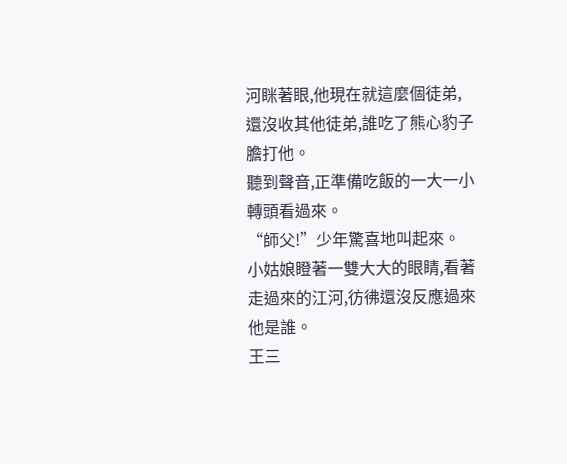河眯著眼,他現在就這麼個徒弟,還沒收其他徒弟,誰吃了熊心豹子膽打他。
聽到聲音,正準備吃飯的一大一小轉頭看過來。
“師父!”少年驚喜地叫起來。
小姑娘瞪著一雙大大的眼睛,看著走過來的江河,彷彿還沒反應過來他是誰。
王三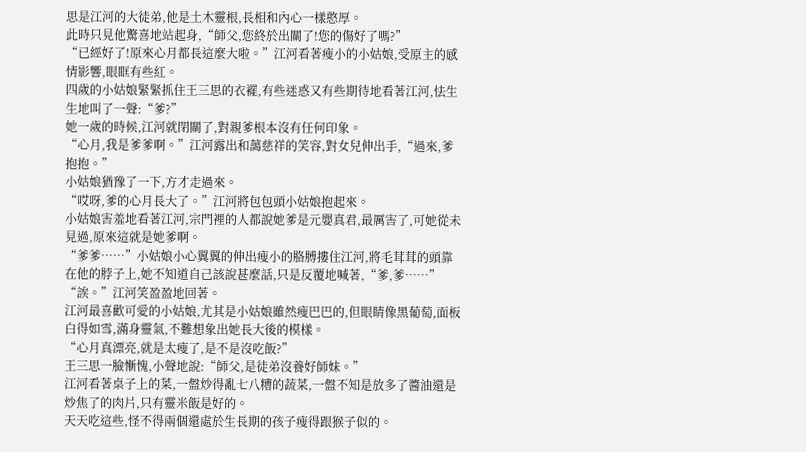思是江河的大徒弟,他是土木靈根,長相和內心一樣憨厚。
此時只見他驚喜地站起身,“師父,您終於出關了!您的傷好了嗎?”
“已經好了!原來心月都長這麼大啦。”江河看著瘦小的小姑娘,受原主的感情影響,眼眶有些紅。
四歲的小姑娘緊緊抓住王三思的衣襬,有些迷惑又有些期待地看著江河,怯生生地叫了一聲:“爹?”
她一歲的時候,江河就閉關了,對親爹根本沒有任何印象。
“心月,我是爹爹啊。”江河露出和藹慈祥的笑容,對女兒伸出手,“過來,爹抱抱。”
小姑娘猶豫了一下,方才走過來。
“哎呀,爹的心月長大了。”江河將包包頭小姑娘抱起來。
小姑娘害羞地看著江河,宗門裡的人都說她爹是元嬰真君,最厲害了,可她從未見過,原來這就是她爹啊。
“爹爹……”小姑娘小心翼翼的伸出瘦小的胳膊摟住江河,將毛茸茸的頭靠在他的脖子上,她不知道自己該說甚麼話,只是反覆地喊著,“爹,爹……”
“誒。”江河笑盈盈地回著。
江河最喜歡可愛的小姑娘,尤其是小姑娘雖然瘦巴巴的,但眼睛像黑葡萄,面板白得如雪,滿身靈氣,不難想象出她長大後的模樣。
“心月真漂亮,就是太瘦了,是不是沒吃飯?”
王三思一臉慚愧,小聲地說:“師父,是徒弟沒養好師妹。”
江河看著桌子上的菜,一盤炒得亂七八糟的蔬菜,一盤不知是放多了醬油還是炒焦了的肉片,只有靈米飯是好的。
天天吃這些,怪不得兩個還處於生長期的孩子瘦得跟猴子似的。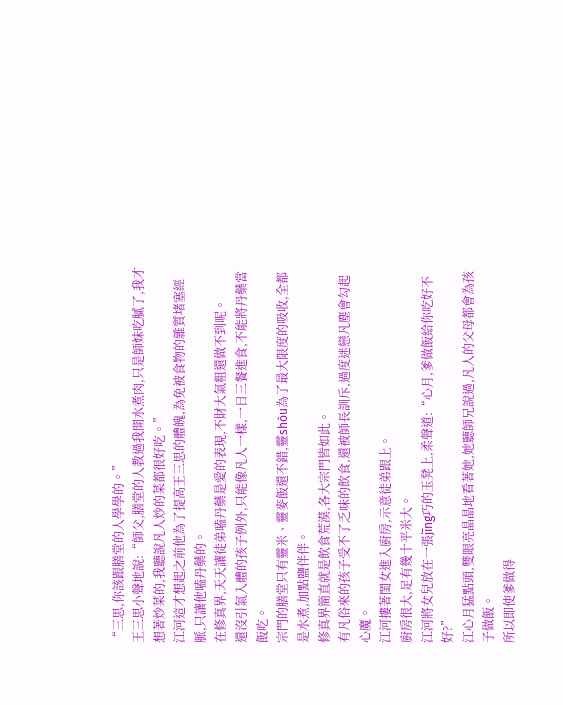“三思,你該跟膳堂的人學學的。”
王三思小聲地說:“師父,膳堂的人教過我開水煮肉,只是師妹吃膩了,我才想著炒菜的,我聽說凡人炒的菜都很好吃。”
江河這才想起之前他為了提高王三思的體魄,為免被食物的雜質堵塞經脈,只讓他嗑丹藥的。
在修真界,天天讓徒弟嗑丹藥是愛的表現,不財大氣粗還做不到呢。
還沒引氣入體的孩子例外,只能像凡人一樣,一日三餐進食,不能將丹藥當飯吃。
宗門的膳堂只有靈米、靈麥飯還不錯,靈shòu為了最大限度的吸收,全都是水煮,加點鹽伴伴。
修真界簡直就是飲食荒漠,各大宗門皆如此。
有凡俗來的孩子受不了乏味的飲食,還被師長訓斥,過度迷戀凡塵會勾起心魔。
江河摟著閨女進入廚房,示意徒弟跟上。
廚房很大,足有幾十平米大。
江河將女兒放在一張jīng巧的玉凳上,柔聲道:“心月,爹做飯給你吃好不好?”
江心月猛點頭,雙眼亮晶晶地看著她,她聽師兄說過,凡人的父母都會為孩子做飯。
所以即使爹做得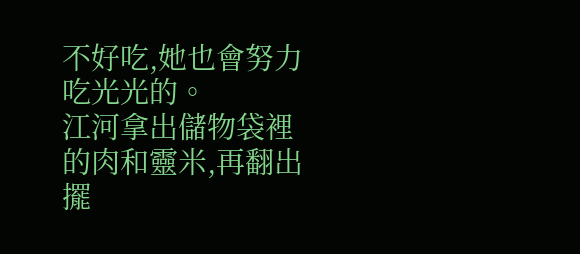不好吃,她也會努力吃光光的。
江河拿出儲物袋裡的肉和靈米,再翻出擺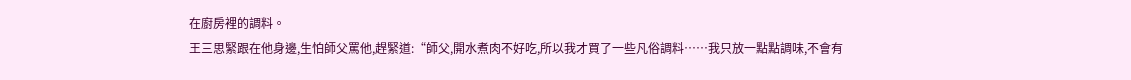在廚房裡的調料。
王三思緊跟在他身邊,生怕師父罵他,趕緊道:“師父,開水煮肉不好吃,所以我才買了一些凡俗調料……我只放一點點調味,不會有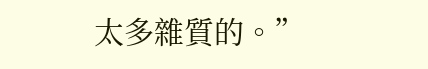太多雜質的。”